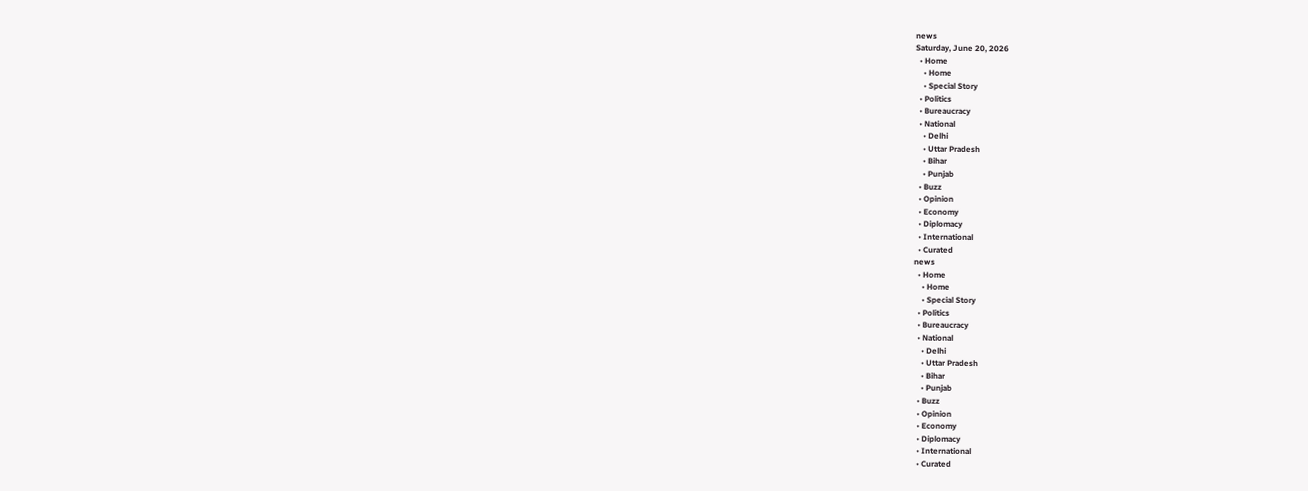news
Saturday, June 20, 2026
  • Home
    • Home
    • Special Story
  • Politics
  • Bureaucracy
  • National
    • Delhi
    • Uttar Pradesh
    • Bihar
    • Punjab
  • Buzz
  • Opinion
  • Economy
  • Diplomacy
  • International
  • Curated
news
  • Home
    • Home
    • Special Story
  • Politics
  • Bureaucracy
  • National
    • Delhi
    • Uttar Pradesh
    • Bihar
    • Punjab
  • Buzz
  • Opinion
  • Economy
  • Diplomacy
  • International
  • Curated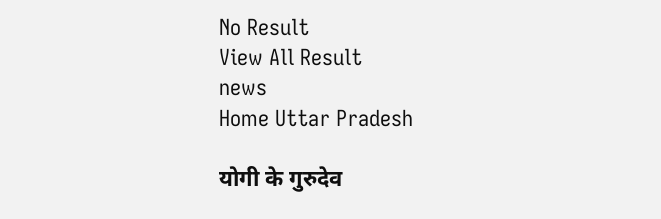No Result
View All Result
news
Home Uttar Pradesh

योगी के गुरुदेव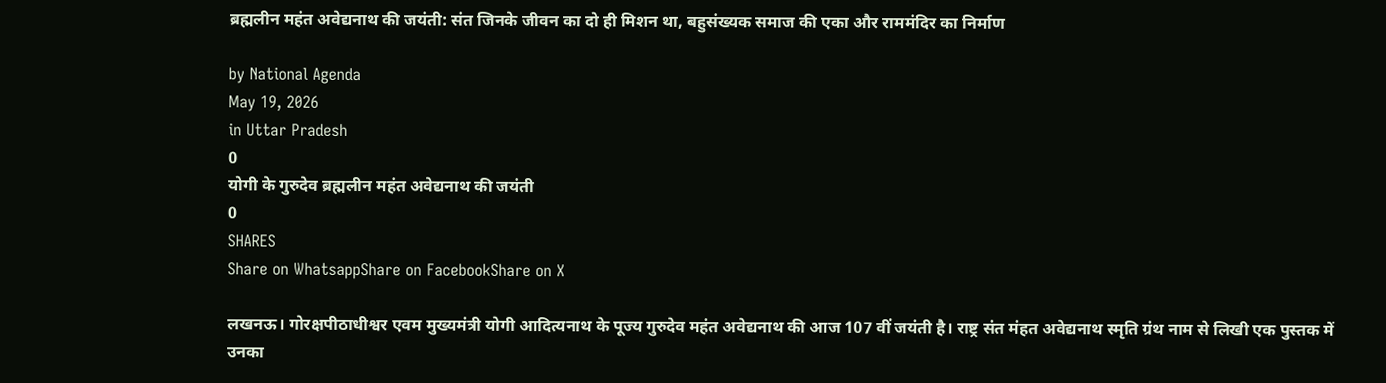ब्रह्मलीन महंत अवेद्यनाथ की जयंती: संत जिनके जीवन का दो ही मिशन था, बहुसंख्यक समाज की एका और राममंदिर का निर्माण

by National Agenda
May 19, 2026
in Uttar Pradesh
0
योगी के गुरुदेव ब्रह्मलीन महंत अवेद्यनाथ की जयंती
0
SHARES
Share on WhatsappShare on FacebookShare on X

लखनऊ। गोरक्षपीठाधीश्वर एवम मुख्यमंत्री योगी आदित्यनाथ के पूज्य गुरुदेव महंत अवेद्यनाथ की आज 107 वीं जयंती है। राष्ट्र संत मंहत अवेद्यनाथ स्मृति ग्रंथ नाम से लिखी एक पुस्तक में उनका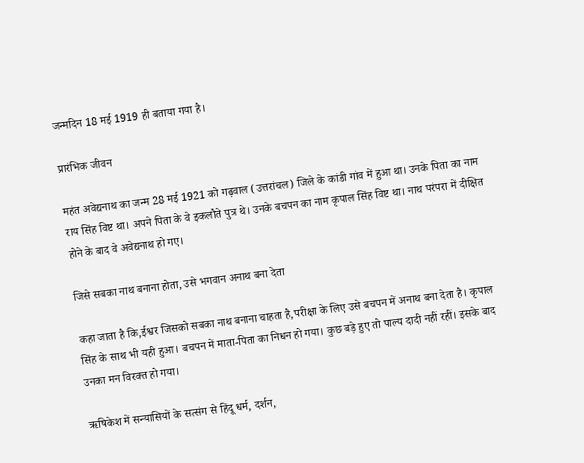जन्मदिन 18 मई 1919 ही बताया गया है।

प्रारंभिक जीवन

महंत अवेद्यनाथ का जन्म 28 मई 1921 को गढ़वाल (उत्तरांचल) जिले के कांडी गांव में हुआ था। उनके पिता का नाम राय सिंह विष्ट था। अपने पिता के वे इकलौते पुत्र थे। उनके बचपन का नाम कृपाल सिंह विष्ट था। नाथ परंपरा में दीक्षित होने के बाद वे अवेद्यनाथ हो गए।

जिसे सबका नाथ बनाना होता, उसे भगवान अनाथ बना देता

कहा जाता है कि,ईश्वर जिसको सबका नाथ बनाना चाहता है,परीक्षा के लिए उसे बचपन में अनाथ बना देता है। कृपाल सिंह के साथ भी यही हुआ। बचपन में माता-पिता का निधन हो गया। कुछ बड़े हुए तो पाल्य दादी नहीं रहीं। इसके बाद उनका मन विरक्त हो गया।

ऋषिकेश में सन्यासियों के सत्संग से हिंदू धर्म, दर्शन,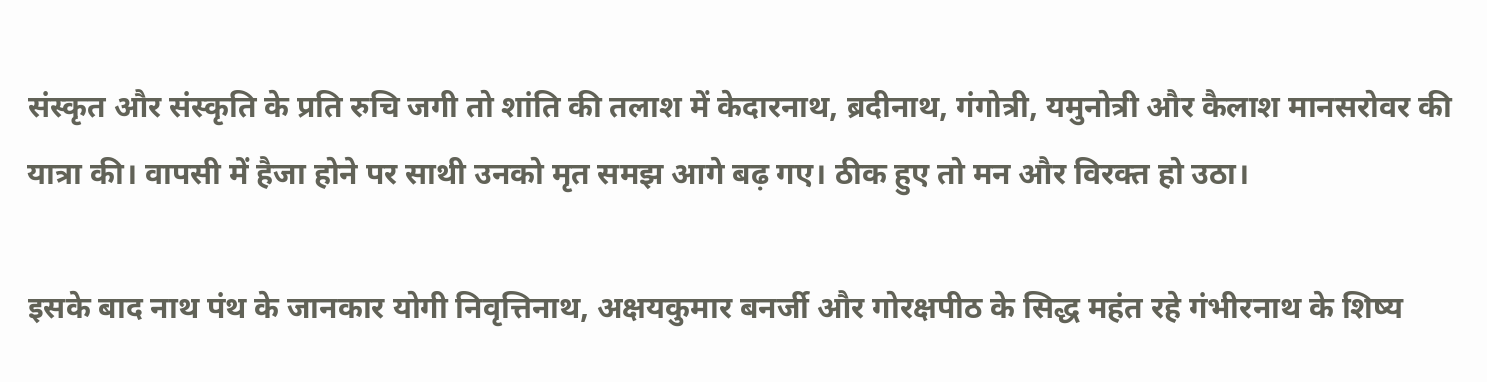संस्कृत और संस्कृति के प्रति रुचि जगी तो शांति की तलाश में केदारनाथ, ब्रदीनाथ, गंगोत्री, यमुनोत्री और कैलाश मानसरोवर की यात्रा की। वापसी में हैजा होने पर साथी उनको मृत समझ आगे बढ़ गए। ठीक हुए तो मन और विरक्त हो उठा।

इसके बाद नाथ पंथ के जानकार योगी निवृत्तिनाथ, अक्षयकुमार बनर्जी और गोरक्षपीठ के सिद्ध महंत रहे गंभीरनाथ के शिष्य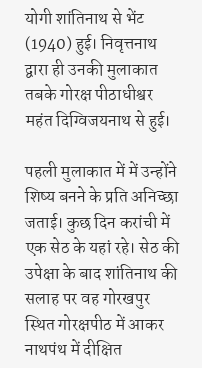योगी शांतिनाथ से भेंट (1940) हुई। निवृत्तनाथ द्वारा ही उनकी मुलाकात तबके गोरक्ष पीठाधीश्वर महंत दिग्विजयनाथ से हुई।

पहली मुलाकात में में उन्होंने शिष्य बनने के प्रति अनिच्छा जताई। कुछ दिन करांची में एक सेठ के यहां रहे। सेठ की उपेक्षा के बाद शांतिनाथ की सलाह पर वह गोरखपुर स्थित गोरक्षपीठ में आकर नाथपंथ में दीक्षित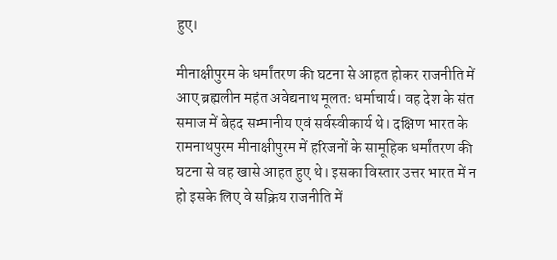हुए।

मीनाक्षीपुरम के धर्मांतरण की घटना से आहत होकर राजनीति में आए ब्रह्मलीन महंत अवेद्यनाथ मूलतः धर्माचार्य। वह देश के संत समाज में बेहद सम्मानीय एवं सर्वस्वीकार्य थे। दक्षिण भारत के रामनाथपुरम मीनाक्षीपुरम में हरिजनों के सामूहिक धर्मांतरण की घटना से वह खासे आहत हुए थे। इसका विस्तार उत्तर भारत में न हो इसके लिए वे सक्रिय राजनीति में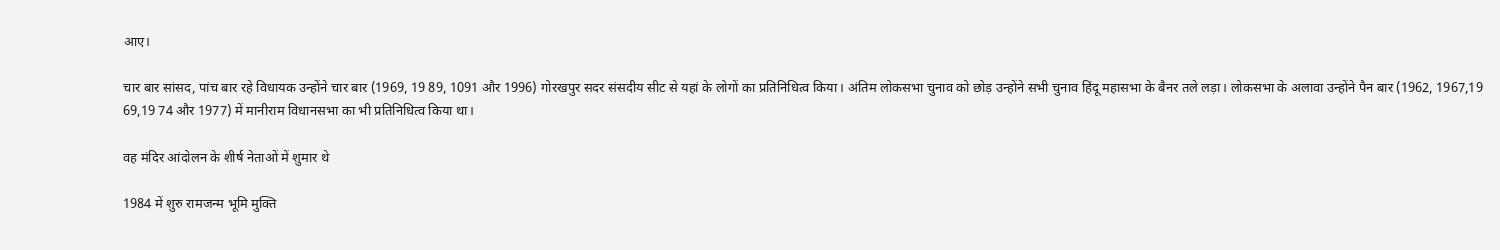आए।

चार बार सांसद, पांच बार रहे विधायक उन्होंने चार बार (1969, 19 89, 1091 और 1996) गोरखपुर सदर संसदीय सीट से यहां के लोगों का प्रतिनिधित्व किया। अंतिम लोकसभा चुनाव को छोड़ उन्होंने सभी चुनाव हिंदू महासभा के बैनर तले लड़ा। लोकसभा के अलावा उन्होंने पैन बार (1962, 1967,19 69,19 74 और 1977) में मानीराम विधानसभा का भी प्रतिनिधित्व किया था।

वह मंदिर आंदोलन के शीर्ष नेताओं में शुमार थे

1984 में शुरु रामजन्म भूमि मुक्ति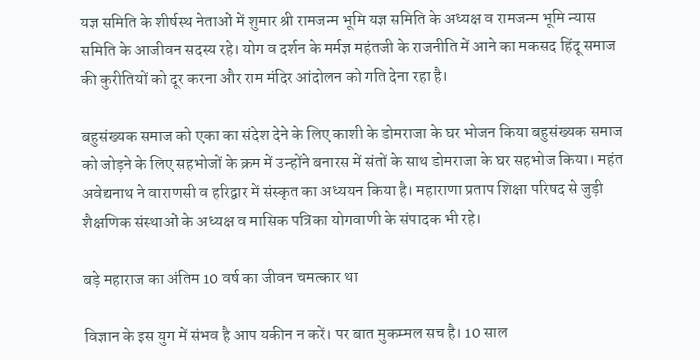यज्ञ समिति के शीर्षस्थ नेताओं में शुमार श्री रामजन्म भूमि यज्ञ समिति के अध्यक्ष व रामजन्म भूमि न्यास समिति के आजीवन सदस्य रहे। योग व दर्शन के मर्मज्ञ महंतजी के राजनीति में आने का मकसद हिंदू समाज की कुरीतियों को दूर करना और राम मंदिर आंदोलन को गति देना रहा है।

बहुसंख्यक समाज को एका का संदेश देने के लिए काशी के डोमराजा के घर भोजन किया बहुसंख्यक समाज को जोड़ने के लिए सहभोजों के क्रम में उन्होंने बनारस में संतों के साथ डोमराजा के घर सहभोज किया। महंत अवेद्यनाथ ने वाराणसी व हरिद्वार में संस्कृत का अध्ययन किया है। महाराणा प्रताप शिक्षा परिषद से जुड़ी शैक्षणिक संस्थाओं के अध्यक्ष व मासिक पत्रिका योगवाणी के संपादक भी रहे।

बड़े महाराज का अंतिम 10 वर्ष का जीवन चमत्कार था

विज्ञान के इस युग में संभव है आप यकीन न करें। पर बात मुकम्मल सच है। 10 साल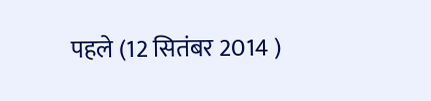पहले (12 सितंबर 2014 )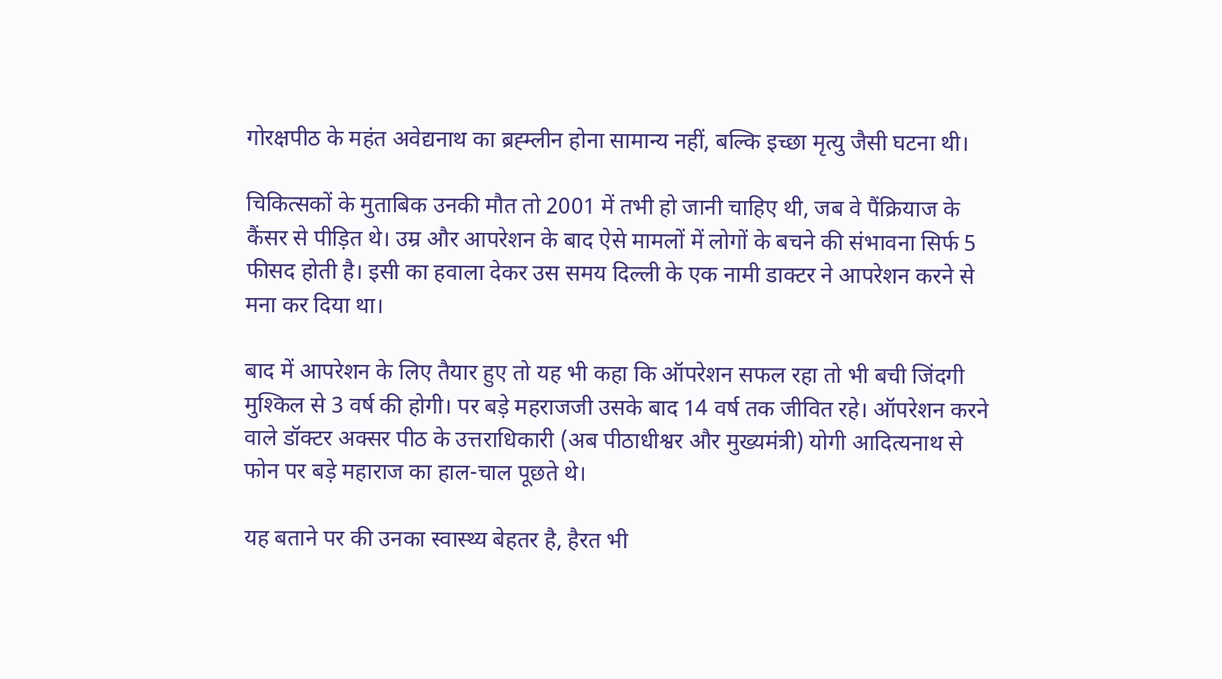गोरक्षपीठ के महंत अवेद्यनाथ का ब्रह्म्लीन होना सामान्य नहीं, बल्कि इच्छा मृत्यु जैसी घटना थी।

चिकित्सकों के मुताबिक उनकी मौत तो 2001 में तभी हो जानी चाहिए थी, जब वे पैंक्रियाज के कैंसर से पीड़ित थे। उम्र और आपरेशन के बाद ऐसे मामलों में लोगों के बचने की संभावना सिर्फ 5 फीसद होती है। इसी का हवाला देकर उस समय दिल्ली के एक नामी डाक्टर ने आपरेशन करने से मना कर दिया था।

बाद में आपरेशन के लिए तैयार हुए तो यह भी कहा कि ऑपरेशन सफल रहा तो भी बची जिंदगी मुश्किल से 3 वर्ष की होगी। पर बड़े महराजजी उसके बाद 14 वर्ष तक जीवित रहे। ऑपरेशन करने वाले डॉक्टर अक्सर पीठ के उत्तराधिकारी (अब पीठाधीश्वर और मुख्यमंत्री) योगी आदित्यनाथ से फोन पर बड़े महाराज का हाल-चाल पूछते थे।

यह बताने पर की उनका स्वास्थ्य बेहतर है, हैरत भी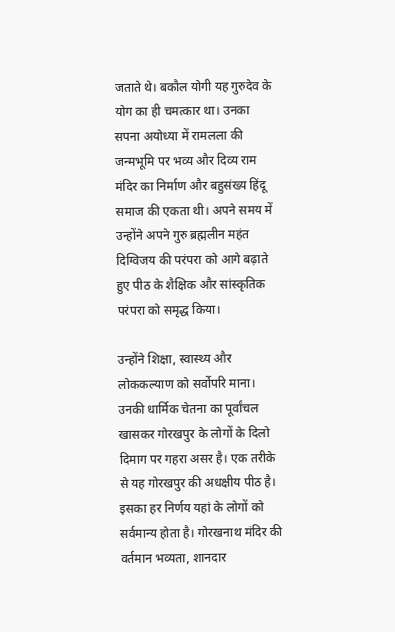जताते थे। बकौल योगी यह गुरुदेव के योग का ही चमत्कार था। उनका सपना अयोध्या में रामलला की जन्मभूमि पर भव्य और दिव्य राम मंदिर का निर्माण और बहुसंख्य हिंदू समाज की एकता थी। अपने समय में उन्होंने अपने गुरु ब्रह्मलीन महंत दिग्विजय की परंपरा को आगे बढ़ाते हुए पीठ के शैक्षिक और सांस्कृतिक परंपरा को समृद्ध किया।

उन्होंने शिक्षा, स्वास्थ्य और लोककल्याण को सर्वोपरि माना। उनकी धार्मिक चेतना का पूर्वांचल खासकर गोरखपुर के लोगों के दिलो दिमाग पर गहरा असर है। एक तरीके से यह गोरखपुर की अधक्षीय पीठ है। इसका हर निर्णय यहां के लोगों को सर्वमान्य होता है। गोरखनाथ मंदिर की वर्तमान भव्यता, शानदार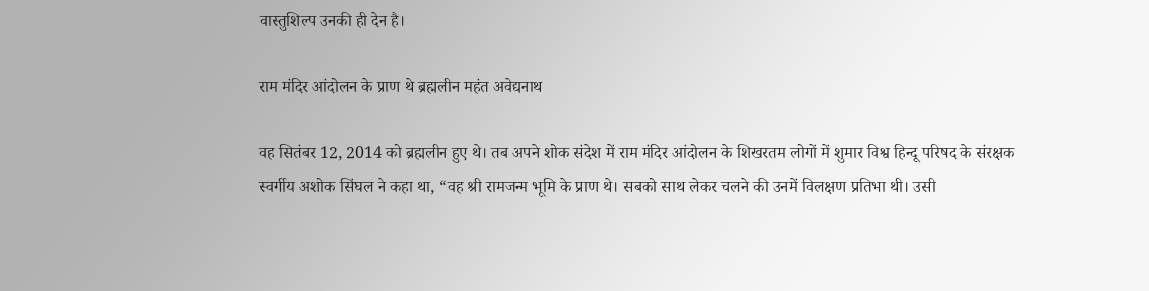वास्तुशिल्प उनकी ही देन है।

राम मंदिर आंदोलन के प्राण थे ब्रह्मलीन महंत अवेद्यनाथ

वह सितंबर 12, 2014 को ब्रह्मलीन हुए थे। तब अपने शोक संदेश में राम मंदिर आंदोलन के शिखरतम लोगों में शुमार विश्व हिन्दू परिषद के संरक्षक स्वर्गीय अशोक सिंघल ने कहा था, “वह श्री रामजन्म भूमि के प्राण थे। सबको साथ लेकर चलने की उनमें विलक्षण प्रतिभा थी। उसी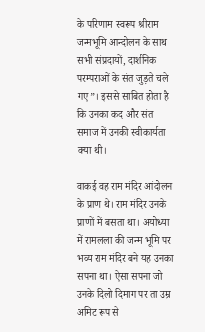के परिणाम स्वरूप श्रीराम जन्मभूमि आन्दोलन के साथ सभी संप्रदायों, दार्शनिक परम्पराओं के संत जुड़ते चले गए”। इससे साबित होता है कि उनका कद और संत समाज में उनकी स्वीकार्यता क्या थी।

वाकई वह राम मंदिर आंदोलन के प्राण थे। राम मंदिर उनके प्राणों में बसता था। अयोध्या में रामलला की जन्म भूमि पर भव्य राम मंदिर बने यह उनका सपना था। ऐसा सपना जो उनके दिलो दिमाग पर ता उम्र अमिट रूप से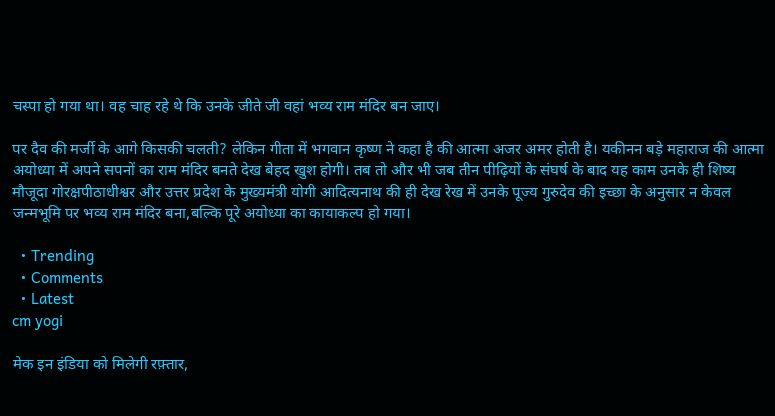चस्पा हो गया था। वह चाह रहे थे कि उनके जीते जी वहां भव्य राम मंदिर बन जाए।

पर दैव की मर्जी के आगे किसकी चलती? लेकिन गीता में भगवान कृष्ण ने कहा है की आत्मा अजर अमर होती है। यकीनन बड़े महाराज की आत्मा अयोध्या में अपने सपनों का राम मंदिर बनते देख बेहद खुश होगी। तब तो और भी जब तीन पीढ़ियों के संघर्ष के बाद यह काम उनके ही शिष्य मौजूदा गोरक्षपीठाधीश्वर और उत्तर प्रदेश के मुख्यमंत्री योगी आदित्यनाथ की ही देख रेख में उनके पूज्य गुरुदेव की इच्छा के अनुसार न केवल जन्मभूमि पर भव्य राम मंदिर बना,बल्कि पूरे अयोध्या का कायाकल्प हो गया।

  • Trending
  • Comments
  • Latest
cm yogi

मेक इन इंडिया को मिलेगी रफ़्तार,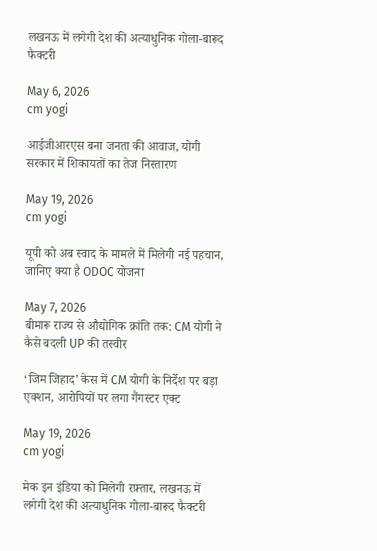लखनऊ में लगेगी देश की अत्याधुनिक गोला-बारूद फैक्टरी

May 6, 2026
cm yogi

आईजीआरएस बना जनता की आवाज, योगी सरकार में शिकायतों का तेज निस्तारण

May 19, 2026
cm yogi

यूपी को अब स्वाद के मामले में मिलेगी नई पहचान, जानिए क्या है ODOC योजना

May 7, 2026
बीमारू राज्य से औद्योगिक क्रांति तक: CM योगी ने कैसे बदली UP की तस्वीर

‘जिम जिहाद’ केस में CM योगी के निर्देश पर बड़ा एक्शन, आरोपियों पर लगा गैंगस्टर एक्ट

May 19, 2026
cm yogi

मेक इन इंडिया को मिलेगी रफ़्तार, लखनऊ में लगेगी देश की अत्याधुनिक गोला-बारूद फैक्टरी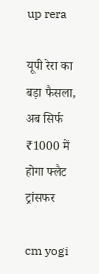up rera

यूपी रेरा का बड़ा फैसला, अब सिर्फ ₹1000 में होगा फ्लैट ट्रांसफर

cm yogi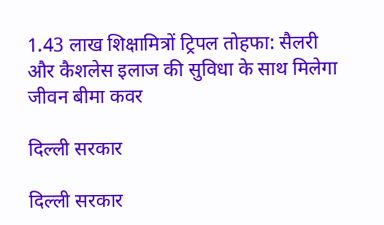1.43 लाख शिक्षामित्रों ट्रिपल तोहफा: सैलरी और कैशलेस इलाज की सुविधा के साथ मिलेगा जीवन बीमा कवर

दिल्ली सरकार

दिल्ली सरकार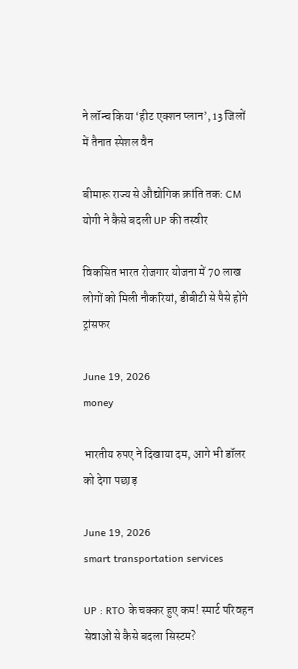ने लॉन्च किया ‘हीट एक्शन प्लान’, 13 जिलों में तैनात स्पेशल वैन

बीमारू राज्य से औद्योगिक क्रांति तक: CM योगी ने कैसे बदली UP की तस्वीर

विकसित भारत रोजगार योजना में 70 लाख लोगों को मिली नौकरियां, डीबीटी से पैसे होंगे ट्रांसफर

June 19, 2026
money

भारतीय रुपए ने दिखाया दम, आगे भी डॉलर को देगा पछाड़

June 19, 2026
smart transportation services

UP : RTO के चक्कर हुए कम! स्मार्ट परिवहन सेवाओं से कैसे बदला सिस्टम?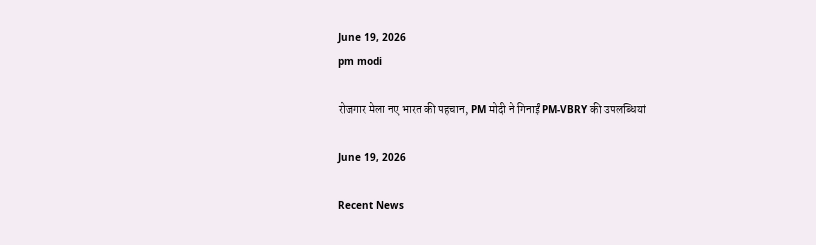June 19, 2026
pm modi

रोजगार मेला नए भारत की पहचान, PM मोदी ने गिनाईं PM-VBRY की उपलब्धियां

June 19, 2026

Recent News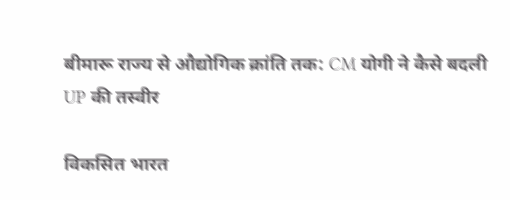बीमारू राज्य से औद्योगिक क्रांति तक: CM योगी ने कैसे बदली UP की तस्वीर

विकसित भारत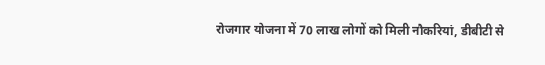रोजगार योजना में 70 लाख लोगों को मिली नौकरियां, डीबीटी से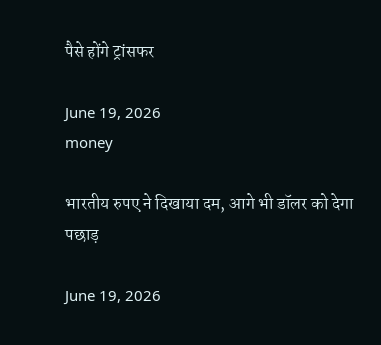पैसे होंगे ट्रांसफर

June 19, 2026
money

भारतीय रुपए ने दिखाया दम, आगे भी डॉलर को देगा पछाड़

June 19, 2026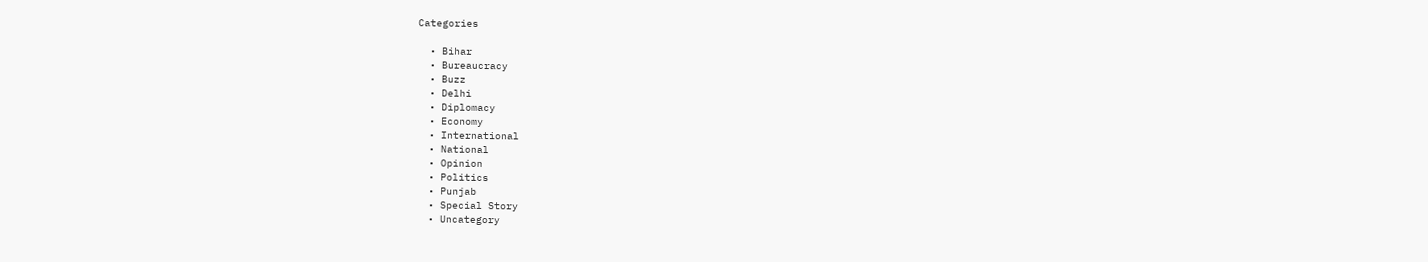Categories

  • Bihar
  • Bureaucracy
  • Buzz
  • Delhi
  • Diplomacy
  • Economy
  • International
  • National
  • Opinion
  • Politics
  • Punjab
  • Special Story
  • Uncategory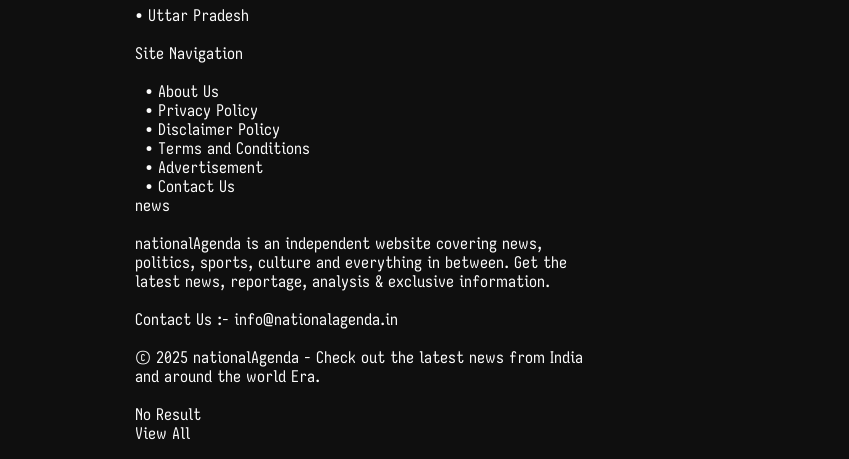• Uttar Pradesh

Site Navigation

  • About Us
  • Privacy Policy
  • Disclaimer Policy
  • Terms and Conditions
  • Advertisement
  • Contact Us
news

nationalAgenda is an independent website covering news, politics, sports, culture and everything in between. Get the latest news, reportage, analysis & exclusive information.

Contact Us :- info@nationalagenda.in

© 2025 nationalAgenda - Check out the latest news from India and around the world Era.

No Result
View All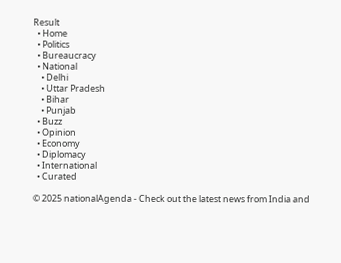Result
  • Home
  • Politics
  • Bureaucracy
  • National
    • Delhi
    • Uttar Pradesh
    • Bihar
    • Punjab
  • Buzz
  • Opinion
  • Economy
  • Diplomacy
  • International
  • Curated

© 2025 nationalAgenda - Check out the latest news from India and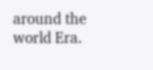around the world Era.